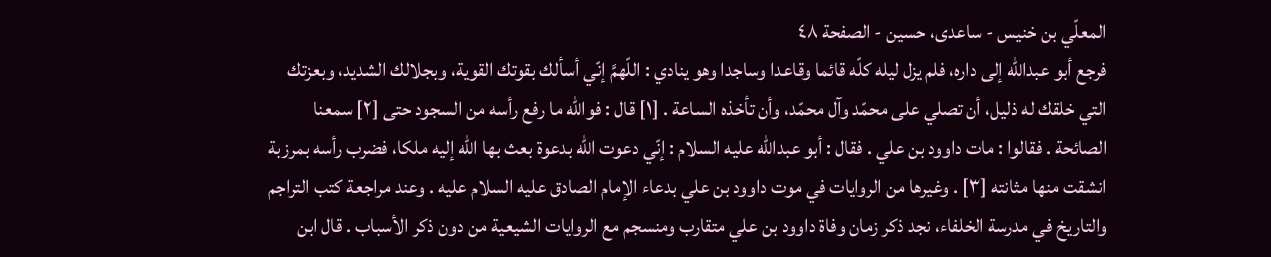المعلّي بن خنيس - ساعدی، حسين - الصفحة ٤٨
فرجع أبو عبداللّه إلى داره، فلم يزل ليله كلّه قائما وقاعدا وساجدا وهو ينادي : اللّهمَّ إنّي أسألك بقوتك القوية، وبجلالك الشديد، وبعزتك التي خلقك له ذليل، أن تصلي على محمّد وآل محمّد، وأن تأخذه الساعة . [١] قال : فواللّه ما رفع رأسه من السجود حتى [٢] سمعنا الصائحة . فقالوا : مات داوود بن علي . فقال : أبو عبداللّه عليه السلام : إنّي دعوت اللّه بدعوة بعث بها اللّه إليه ملكا، فضرب رأسه بمرزبة انشقت منها مثانته [٣] . وغيرها من الروايات في موت داوود بن علي بدعاء الإمام الصادق عليه السلام عليه . وعند مراجعة كتب التراجم والتاريخ في مدرسة الخلفاء، نجد ذكر زمان وفاة داوود بن علي متقارب ومنسجم مع الروايات الشيعية من دون ذكر الأسباب . قال ابن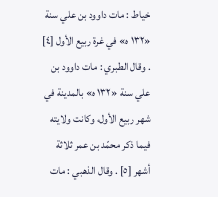خياط : مات داوود بن علي سنة «١٣٢ ه» في غرة ربيع الأول [٤] . وقال الطبري : مات داوود بن علي سنة «١٣٢ ه» بالمدينة في شهر ربيع الأول، وكانت ولايته فيما ذكر محمّد بن عمر ثلاثة أشهر [٥] . وقال الذهبي : مات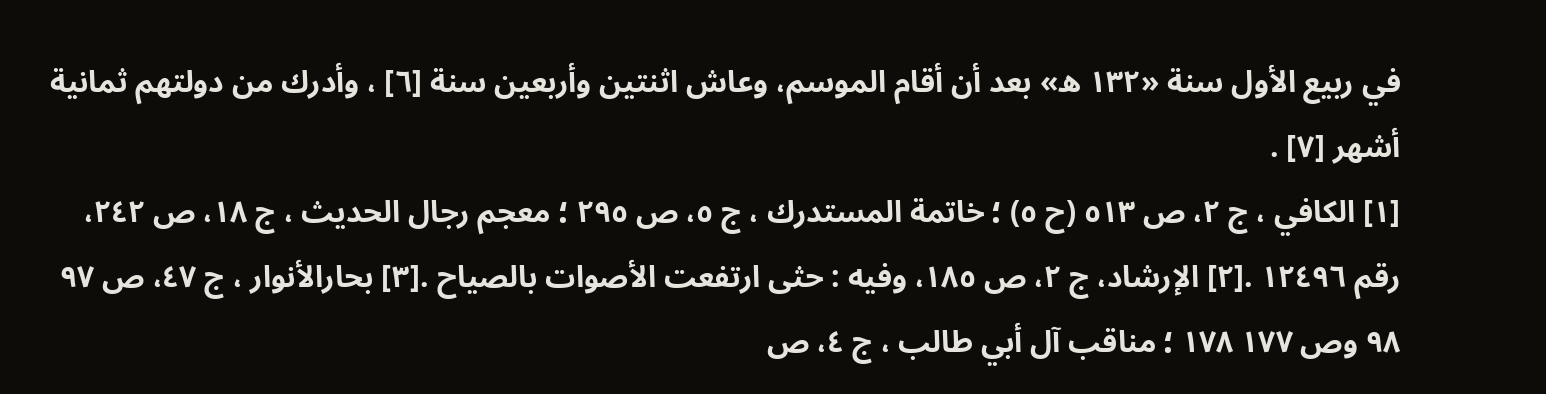في ربيع الأول سنة «١٣٢ ه» بعد أن أقام الموسم، وعاش اثنتين وأربعين سنة [٦] ، وأدرك من دولتهم ثمانية أشهر [٧] .
[١] الكافي ، ج ٢، ص ٥١٣ (ح ٥) ؛ خاتمة المستدرك ، ج ٥، ص ٢٩٥ ؛ معجم رجال الحديث ، ج ١٨، ص ٢٤٢، رقم ١٢٤٩٦ .[٢] الإرشاد، ج ٢، ص ١٨٥، وفيه : حثى ارتفعت الأصوات بالصياح .[٣] بحارالأنوار ، ج ٤٧، ص ٩٧ ٩٨ وص ١٧٧ ١٧٨ ؛ مناقب آل أبي طالب ، ج ٤، ص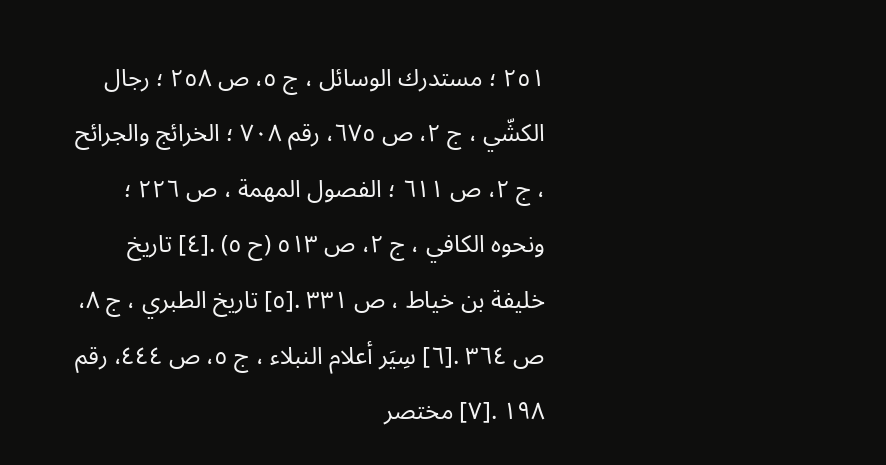٢٥١ ؛ مستدرك الوسائل ، ج ٥، ص ٢٥٨ ؛ رجال الكشّي ، ج ٢، ص ٦٧٥، رقم ٧٠٨ ؛ الخرائج والجرائح ، ج ٢، ص ٦١١ ؛ الفصول المهمة ، ص ٢٢٦ ؛ ونحوه الكافي ، ج ٢، ص ٥١٣ (ح ٥) .[٤] تاريخ خليفة بن خياط ، ص ٣٣١ .[٥] تاريخ الطبري ، ج ٨، ص ٣٦٤ .[٦] سِيَر أعلام النبلاء ، ج ٥، ص ٤٤٤، رقم ١٩٨ .[٧] مختصر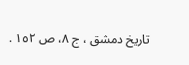تاريخ دمشق ، ج ٨، ص ١٥٢ .